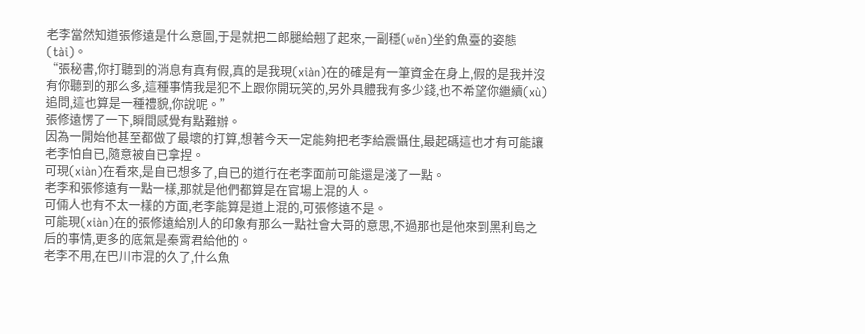老李當然知道張修遠是什么意圖,于是就把二郎腿給翹了起來,一副穩(wěn)坐釣魚臺的姿態(tài)。
“張秘書,你打聽到的消息有真有假,真的是我現(xiàn)在的確是有一筆資金在身上,假的是我并沒有你聽到的那么多,這種事情我是犯不上跟你開玩笑的,另外具體我有多少錢,也不希望你繼續(xù)追問,這也算是一種禮貌,你說呢。”
張修遠愣了一下,瞬間感覺有點難辦。
因為一開始他甚至都做了最壞的打算,想著今天一定能夠把老李給震懾住,最起碼這也才有可能讓老李怕自已,隨意被自已拿捏。
可現(xiàn)在看來,是自已想多了,自已的道行在老李面前可能還是淺了一點。
老李和張修遠有一點一樣,那就是他們都算是在官場上混的人。
可倆人也有不太一樣的方面,老李能算是道上混的,可張修遠不是。
可能現(xiàn)在的張修遠給別人的印象有那么一點社會大哥的意思,不過那也是他來到黑利島之后的事情,更多的底氣是秦霄君給他的。
老李不用,在巴川市混的久了,什么魚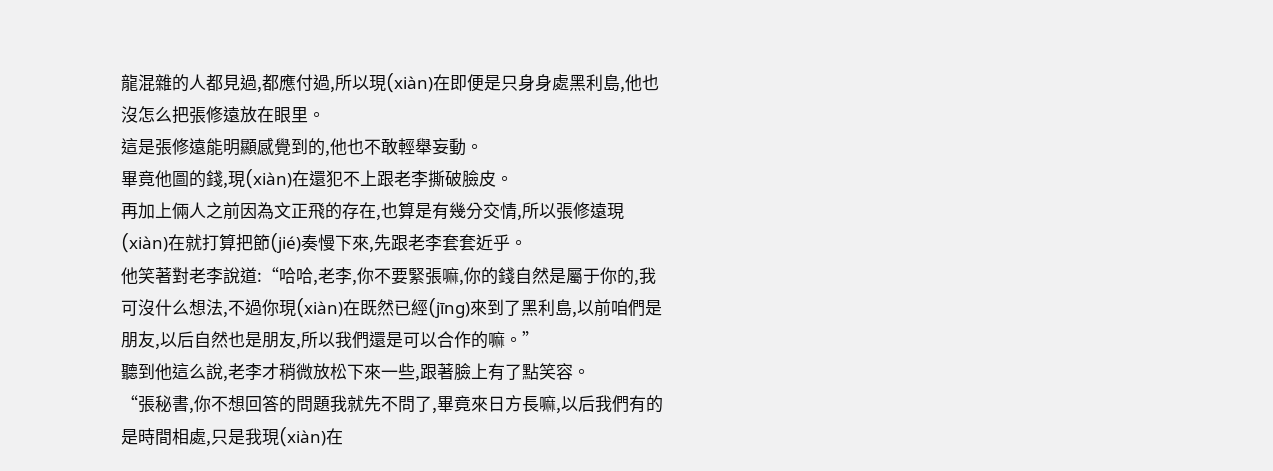龍混雜的人都見過,都應付過,所以現(xiàn)在即便是只身身處黑利島,他也沒怎么把張修遠放在眼里。
這是張修遠能明顯感覺到的,他也不敢輕舉妄動。
畢竟他圖的錢,現(xiàn)在還犯不上跟老李撕破臉皮。
再加上倆人之前因為文正飛的存在,也算是有幾分交情,所以張修遠現(xiàn)在就打算把節(jié)奏慢下來,先跟老李套套近乎。
他笑著對老李說道:“哈哈,老李,你不要緊張嘛,你的錢自然是屬于你的,我可沒什么想法,不過你現(xiàn)在既然已經(jīng)來到了黑利島,以前咱們是朋友,以后自然也是朋友,所以我們還是可以合作的嘛。”
聽到他這么說,老李才稍微放松下來一些,跟著臉上有了點笑容。
“張秘書,你不想回答的問題我就先不問了,畢竟來日方長嘛,以后我們有的是時間相處,只是我現(xiàn)在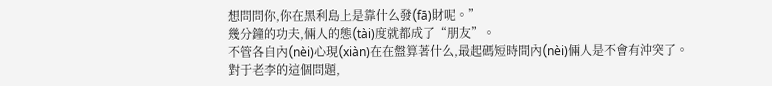想問問你,你在黑利島上是靠什么發(fā)財呢。”
幾分鐘的功夫,倆人的態(tài)度就都成了“朋友”。
不管各自內(nèi)心現(xiàn)在在盤算著什么,最起碼短時間內(nèi)倆人是不會有沖突了。
對于老李的這個問題,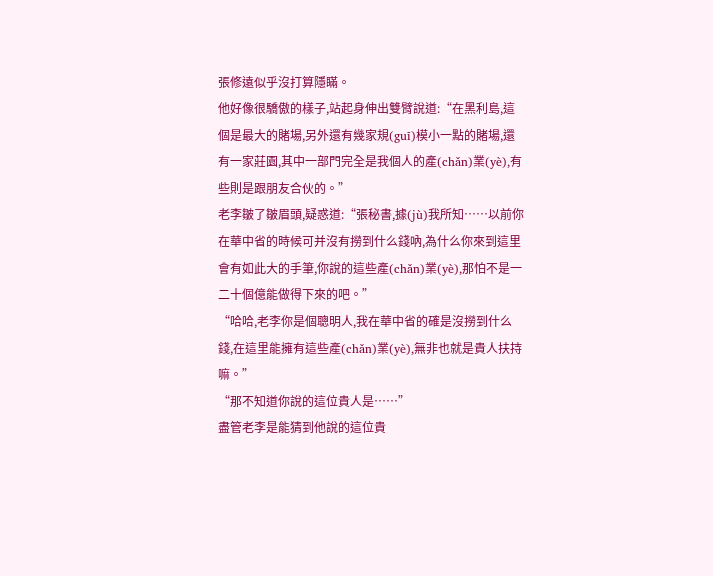張修遠似乎沒打算隱瞞。
他好像很驕傲的樣子,站起身伸出雙臂說道:“在黑利島,這個是最大的賭場,另外還有幾家規(guī)模小一點的賭場,還有一家莊園,其中一部門完全是我個人的產(chǎn)業(yè),有些則是跟朋友合伙的。”
老李皺了皺眉頭,疑惑道:“張秘書,據(jù)我所知……以前你在華中省的時候可并沒有撈到什么錢吶,為什么你來到這里會有如此大的手筆,你說的這些產(chǎn)業(yè),那怕不是一二十個億能做得下來的吧。”
“哈哈,老李你是個聰明人,我在華中省的確是沒撈到什么錢,在這里能擁有這些產(chǎn)業(yè),無非也就是貴人扶持嘛。”
“那不知道你說的這位貴人是……”
盡管老李是能猜到他說的這位貴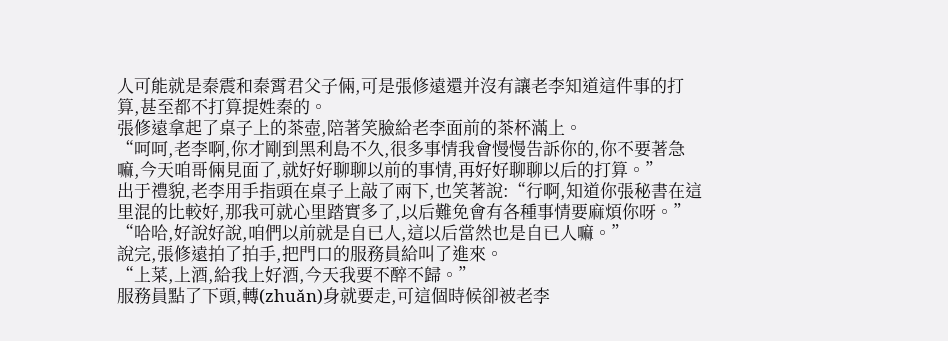人可能就是秦震和秦霄君父子倆,可是張修遠還并沒有讓老李知道這件事的打算,甚至都不打算提姓秦的。
張修遠拿起了桌子上的茶壺,陪著笑臉給老李面前的茶杯滿上。
“呵呵,老李啊,你才剛到黑利島不久,很多事情我會慢慢告訴你的,你不要著急嘛,今天咱哥倆見面了,就好好聊聊以前的事情,再好好聊聊以后的打算。”
出于禮貌,老李用手指頭在桌子上敲了兩下,也笑著說:“行啊,知道你張秘書在這里混的比較好,那我可就心里踏實多了,以后難免會有各種事情要麻煩你呀。”
“哈哈,好說好說,咱們以前就是自已人,這以后當然也是自已人嘛。”
說完,張修遠拍了拍手,把門口的服務員給叫了進來。
“上菜,上酒,給我上好酒,今天我要不醉不歸。”
服務員點了下頭,轉(zhuǎn)身就要走,可這個時候卻被老李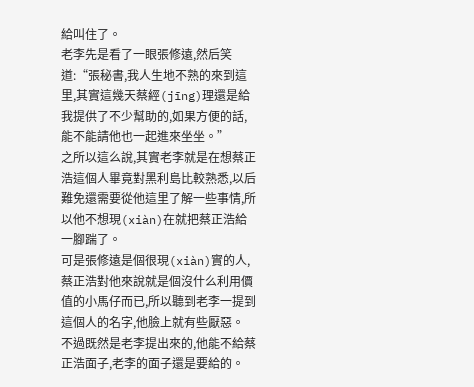給叫住了。
老李先是看了一眼張修遠,然后笑道:“張秘書,我人生地不熟的來到這里,其實這幾天蔡經(jīng)理還是給我提供了不少幫助的,如果方便的話,能不能請他也一起進來坐坐。”
之所以這么說,其實老李就是在想蔡正浩這個人畢竟對黑利島比較熟悉,以后難免還需要從他這里了解一些事情,所以他不想現(xiàn)在就把蔡正浩給一腳踹了。
可是張修遠是個很現(xiàn)實的人,蔡正浩對他來說就是個沒什么利用價值的小馬仔而已,所以聽到老李一提到這個人的名字,他臉上就有些厭惡。
不過既然是老李提出來的,他能不給蔡正浩面子,老李的面子還是要給的。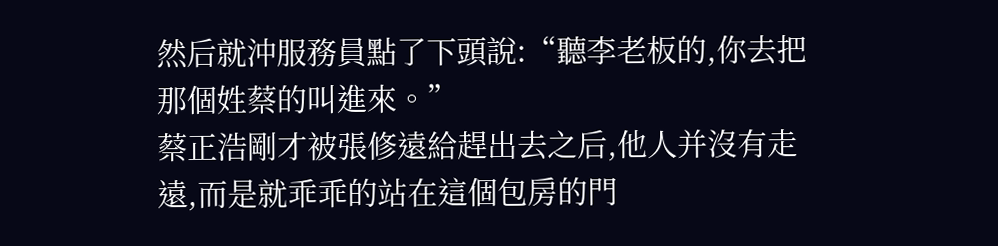然后就沖服務員點了下頭說:“聽李老板的,你去把那個姓蔡的叫進來。”
蔡正浩剛才被張修遠給趕出去之后,他人并沒有走遠,而是就乖乖的站在這個包房的門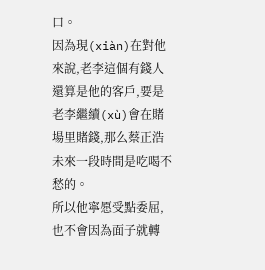口。
因為現(xiàn)在對他來說,老李這個有錢人還算是他的客戶,要是老李繼續(xù)會在賭場里賭錢,那么蔡正浩未來一段時間是吃喝不愁的。
所以他寧愿受點委屈,也不會因為面子就轉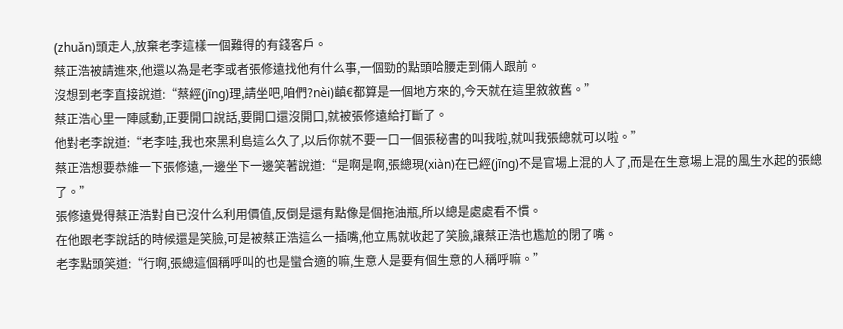(zhuǎn)頭走人,放棄老李這樣一個難得的有錢客戶。
蔡正浩被請進來,他還以為是老李或者張修遠找他有什么事,一個勁的點頭哈腰走到倆人跟前。
沒想到老李直接說道:“蔡經(jīng)理,請坐吧,咱們?nèi)齻€都算是一個地方來的,今天就在這里敘敘舊。”
蔡正浩心里一陣感動,正要開口說話,要開口還沒開口,就被張修遠給打斷了。
他對老李說道:“老李哇,我也來黑利島這么久了,以后你就不要一口一個張秘書的叫我啦,就叫我張總就可以啦。”
蔡正浩想要恭維一下張修遠,一邊坐下一邊笑著說道:“是啊是啊,張總現(xiàn)在已經(jīng)不是官場上混的人了,而是在生意場上混的風生水起的張總了。”
張修遠覺得蔡正浩對自已沒什么利用價值,反倒是還有點像是個拖油瓶,所以總是處處看不慣。
在他跟老李說話的時候還是笑臉,可是被蔡正浩這么一插嘴,他立馬就收起了笑臉,讓蔡正浩也尷尬的閉了嘴。
老李點頭笑道:“行啊,張總這個稱呼叫的也是蠻合適的嘛,生意人是要有個生意的人稱呼嘛。”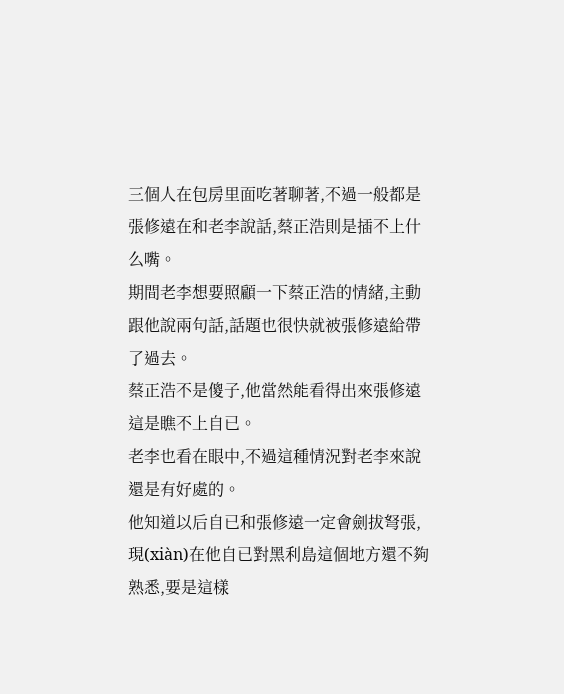三個人在包房里面吃著聊著,不過一般都是張修遠在和老李說話,蔡正浩則是插不上什么嘴。
期間老李想要照顧一下蔡正浩的情緒,主動跟他說兩句話,話題也很快就被張修遠給帶了過去。
蔡正浩不是傻子,他當然能看得出來張修遠這是瞧不上自已。
老李也看在眼中,不過這種情況對老李來說還是有好處的。
他知道以后自已和張修遠一定會劍拔弩張,現(xiàn)在他自已對黑利島這個地方還不夠熟悉,要是這樣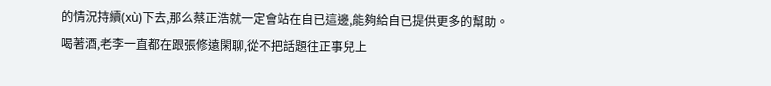的情況持續(xù)下去,那么蔡正浩就一定會站在自已這邊,能夠給自已提供更多的幫助。
喝著酒,老李一直都在跟張修遠閑聊,從不把話題往正事兒上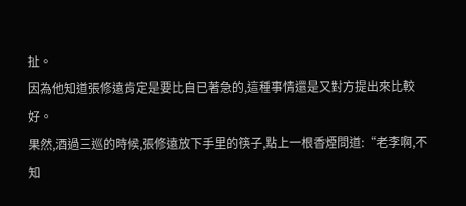扯。
因為他知道張修遠肯定是要比自已著急的,這種事情還是又對方提出來比較好。
果然,酒過三巡的時候,張修遠放下手里的筷子,點上一根香煙問道:“老李啊,不知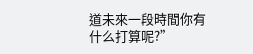道未來一段時間你有什么打算呢?”